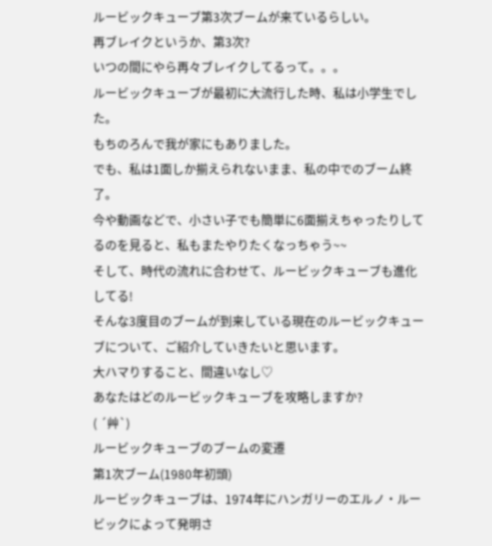ルービックキューブ第3次ブームが来ているらしい。
再ブレイクというか、第3次?
いつの間にやら再々ブレイクしてるって。。。
ルービックキューブが最初に大流行した時、私は小学生でした。
もちのろんで我が家にもありました。
でも、私は1面しか揃えられないまま、私の中でのブーム終了。
今や動画などで、小さい子でも簡単に6面揃えちゃったりしてるのを見ると、私もまたやりたくなっちゃう~~
そして、時代の流れに合わせて、ルービックキューブも進化してる!
そんな3度目のブームが到来している現在のルービックキューブについて、ご紹介していきたいと思います。
大ハマりすること、間違いなし♡
あなたはどのルービックキューブを攻略しますか?
( ´艸`)
ルービックキューブのブームの変遷
第1次ブーム(1980年初頭)
ルービックキューブは、1974年にハンガリーのエルノ・ルービックによって発明さ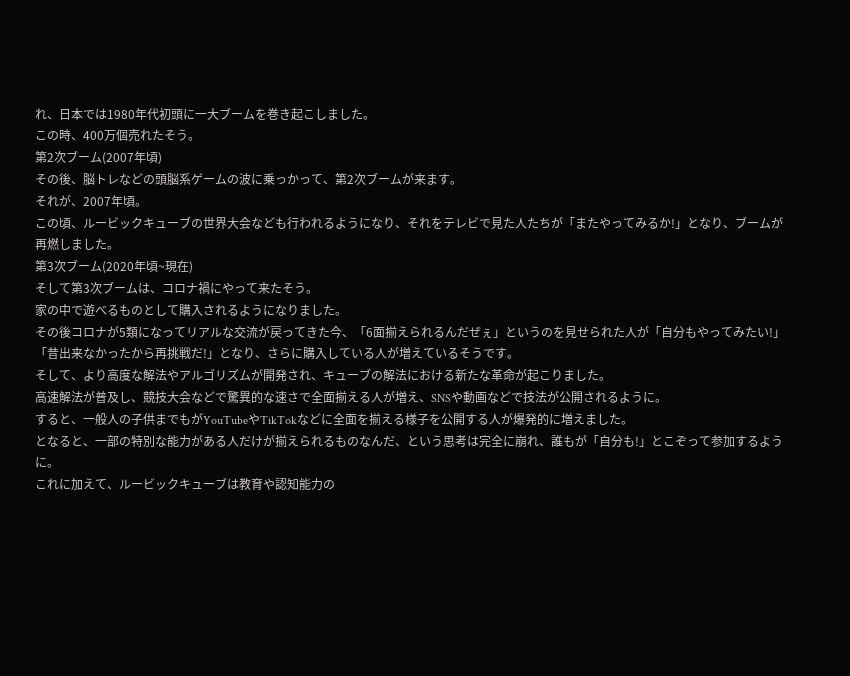れ、日本では1980年代初頭に一大ブームを巻き起こしました。
この時、400万個売れたそう。
第2次ブーム(2007年頃)
その後、脳トレなどの頭脳系ゲームの波に乗っかって、第2次ブームが来ます。
それが、2007年頃。
この頃、ルービックキューブの世界大会なども行われるようになり、それをテレビで見た人たちが「またやってみるか!」となり、ブームが再燃しました。
第3次ブーム(2020年頃~現在)
そして第3次ブームは、コロナ禍にやって来たそう。
家の中で遊べるものとして購入されるようになりました。
その後コロナが5類になってリアルな交流が戻ってきた今、「6面揃えられるんだぜぇ」というのを見せられた人が「自分もやってみたい!」「昔出来なかったから再挑戦だ!」となり、さらに購入している人が増えているそうです。
そして、より高度な解法やアルゴリズムが開発され、キューブの解法における新たな革命が起こりました。
高速解法が普及し、競技大会などで驚異的な速さで全面揃える人が増え、SNSや動画などで技法が公開されるように。
すると、一般人の子供までもがYouTubeやTikTokなどに全面を揃える様子を公開する人が爆発的に増えました。
となると、一部の特別な能力がある人だけが揃えられるものなんだ、という思考は完全に崩れ、誰もが「自分も!」とこぞって参加するように。
これに加えて、ルービックキューブは教育や認知能力の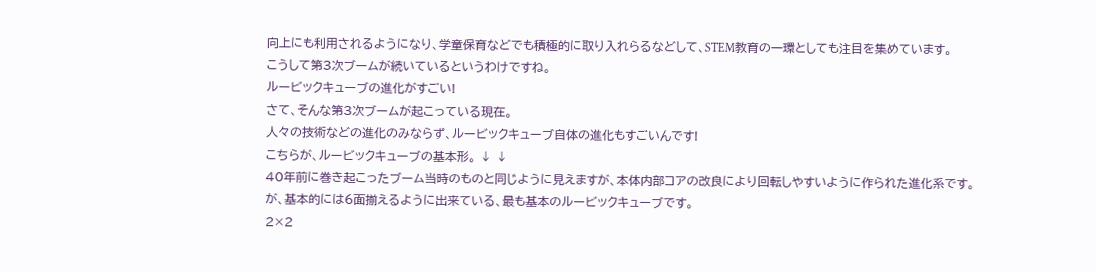向上にも利用されるようになり、学童保育などでも積極的に取り入れらるなどして、STEM教育の一環としても注目を集めています。
こうして第3次ブームが続いているというわけですね。
ルービックキューブの進化がすごい!
さて、そんな第3次ブームが起こっている現在。
人々の技術などの進化のみならず、ルービックキューブ自体の進化もすごいんです!
こちらが、ルービックキューブの基本形。 ↓ ↓
40年前に巻き起こったブーム当時のものと同じように見えますが、本体内部コアの改良により回転しやすいように作られた進化系です。
が、基本的には6面揃えるように出来ている、最も基本のルービックキューブです。
2×2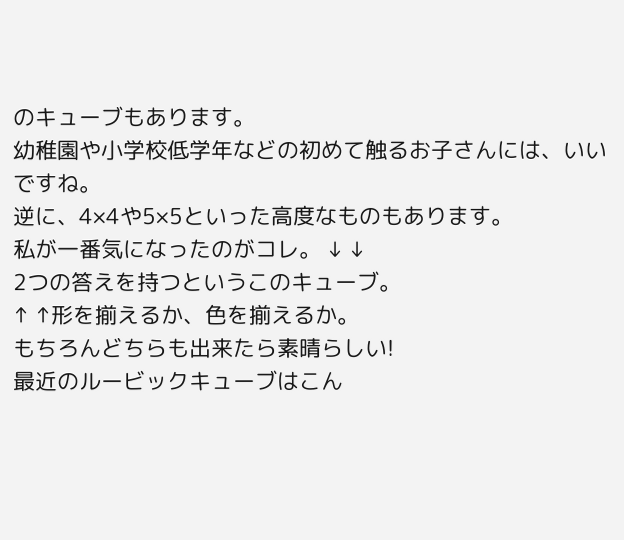のキューブもあります。
幼稚園や小学校低学年などの初めて触るお子さんには、いいですね。
逆に、4×4や5×5といった高度なものもあります。
私が一番気になったのがコレ。 ↓ ↓
2つの答えを持つというこのキューブ。
↑ ↑形を揃えるか、色を揃えるか。
もちろんどちらも出来たら素晴らしい!
最近のルービックキューブはこん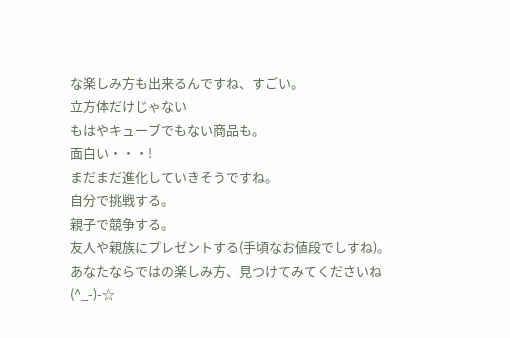な楽しみ方も出来るんですね、すごい。
立方体だけじゃない
もはやキューブでもない商品も。
面白い・・・!
まだまだ進化していきそうですね。
自分で挑戦する。
親子で競争する。
友人や親族にプレゼントする(手頃なお値段でしすね)。
あなたならではの楽しみ方、見つけてみてくださいね(^_-)-☆